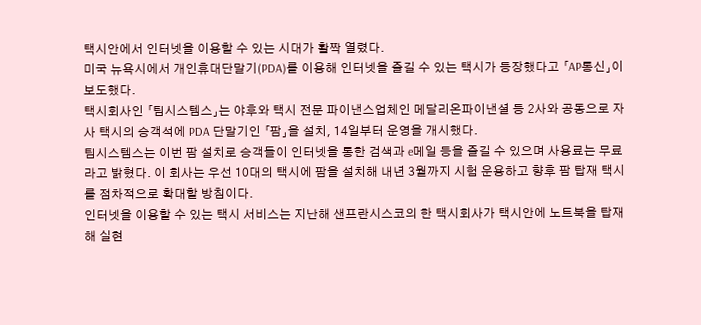택시안에서 인터넷을 이용할 수 있는 시대가 활짝 열렸다.
미국 뉴욕시에서 개인휴대단말기(PDA)를 이용해 인터넷을 즐길 수 있는 택시가 등장했다고 「AP통신」이 보도했다.
택시회사인 「팀시스템스」는 야후와 택시 전문 파이낸스업체인 메달리온파이낸셜 등 2사와 공동으로 자사 택시의 승객석에 PDA 단말기인 「팜」을 설치, 14일부터 운영을 개시했다.
팀시스템스는 이번 팜 설치로 승객들이 인터넷을 통한 검색과 e메일 등을 즐길 수 있으며 사용료는 무료라고 밝혔다. 이 회사는 우선 10대의 택시에 팜을 설치해 내년 3월까지 시험 운용하고 향후 팜 탑재 택시를 점차적으로 확대할 방침이다.
인터넷을 이용할 수 있는 택시 서비스는 지난해 샌프란시스코의 한 택시회사가 택시안에 노트북을 탑재해 실현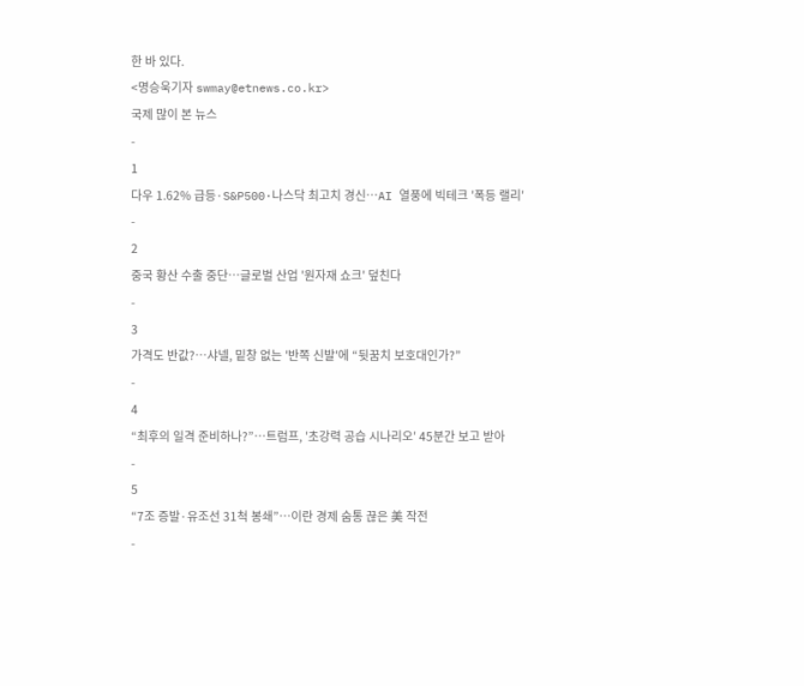한 바 있다.
<명승욱기자 swmay@etnews.co.kr>
국제 많이 본 뉴스
-
1
다우 1.62% 급등·S&P500·나스닥 최고치 경신…AI 열풍에 빅테크 '폭등 랠리'
-
2
중국 황산 수출 중단…글로벌 산업 '원자재 쇼크' 덮친다
-
3
가격도 반값?…샤넬, 밑창 없는 '반쪽 신발'에 “뒷꿈치 보호대인가?”
-
4
“최후의 일격 준비하나?”…트럼프, '초강력 공습 시나리오' 45분간 보고 받아
-
5
“7조 증발·유조선 31척 봉쇄”…이란 경제 숨통 끊은 美 작전
-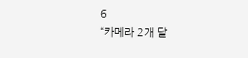6
“카메라 2개 달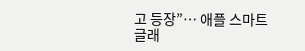고 등장”… 애플 스마트 글래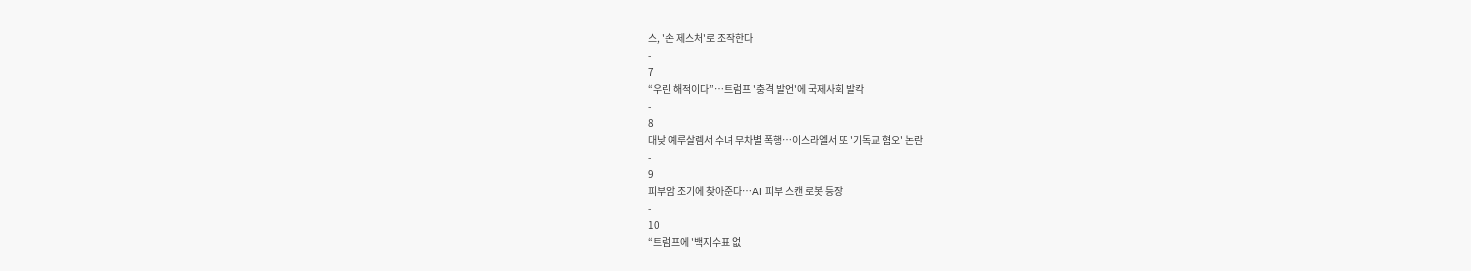스, '손 제스처'로 조작한다
-
7
“우린 해적이다”…트럼프 '충격 발언'에 국제사회 발칵
-
8
대낮 예루살렘서 수녀 무차별 폭행…이스라엘서 또 '기독교 혐오' 논란
-
9
피부암 조기에 찾아준다…AI 피부 스캔 로봇 등장
-
10
“트럼프에 '백지수표 없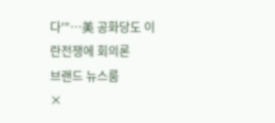다'”…美 공화당도 이란전쟁에 회의론
브랜드 뉴스룸
×